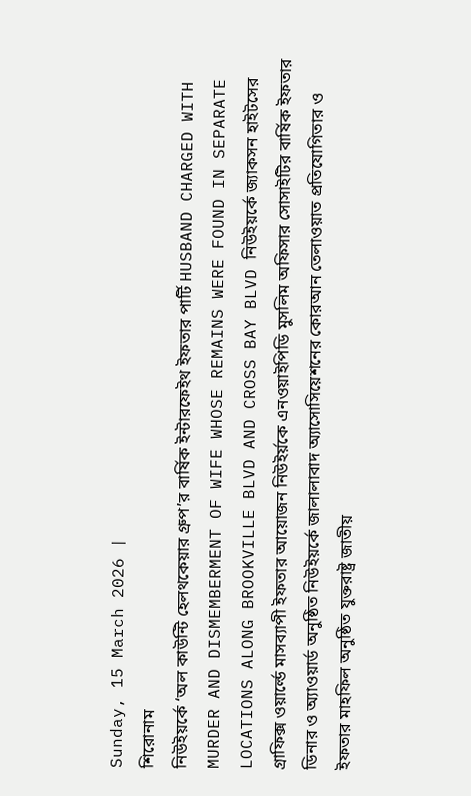Sunday, 15 March 2026 |
শিরোনাম
নিউইয়র্কে ‘অল কাউন্টি হেলথকেয়ার গ্রুপ’র বার্ষিক ইন্টারফেইথ ইফতার পার্টি HUSBAND CHARGED WITH MURDER AND DISMEMBERMENT OF WIFE WHOSE REMAINS WERE FOUND IN SEPARATE LOCATIONS ALONG BROOKVILLE BLVD AND CROSS BAY BLVD নিউইয়র্কে জ্যাকসন হাইটসের গ্রাফিক্স ওয়ার্ল্ডে মাসব্যাপী ইফতার আয়োজন নিউইর্য়কে এনওয়াইপিডি মুসলিম অফিসার সোসাইটির বার্ষিক ইফতার ডিনার ও অ্যাওয়ার্ড অনুষ্ঠিত নিউইয়র্কে জালালাবাদ অ্যাসোসিয়েশনের কোরআন তেলাওয়াত প্রতিযোগিতার ও ইফতার মাহফিল অনুষ্ঠিত যুক্তরাষ্ট্র জাতীয়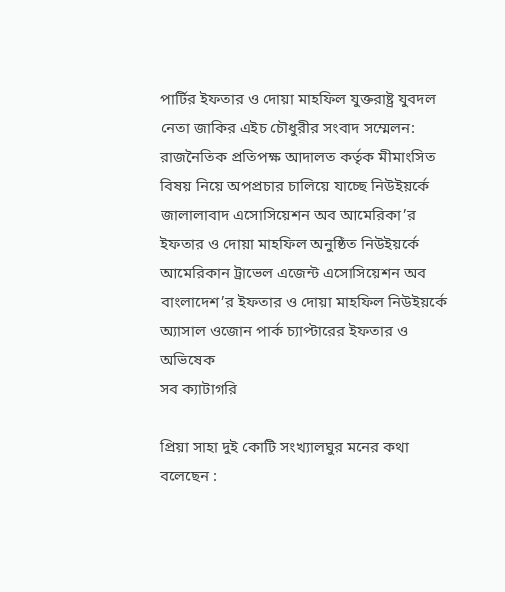পার্টির ইফতার ও দোয়া মাহফিল যুক্তরাষ্ট্র যুবদল নেতা জাকির এইচ চৌধুরীর সংবাদ সম্মেলন: রাজনৈতিক প্রতিপক্ষ আদালত কর্তৃক মীমাংসিত বিষয় নিয়ে অপপ্রচার চালিয়ে যাচ্ছে নিউইয়র্কে জালালাবাদ এসোসিয়েশন অব আমেরিকা’র ইফতার ও দোয়া মাহফিল অনুষ্ঠিত নিউইয়র্কে আমেরিকান ট্রাভেল এজেন্ট এসোসিয়েশন অব বাংলাদেশ’র ইফতার ও দোয়া মাহফিল নিউইয়র্কে অ্যাসাল ওজোন পার্ক চ্যাপ্টারের ইফতার ও অভিষেক
সব ক্যাটাগরি

প্রিয়া সাহা দুই কোটি সংখ্যালঘুর মনের কথা বলেছেন :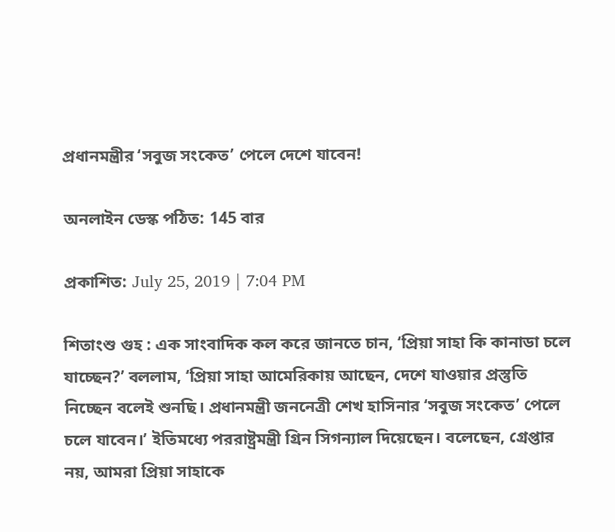প্রধানমন্ত্রীর ‘সবুজ সংকেত’ পেলে দেশে যাবেন!

অনলাইন ডেস্ক পঠিত: 145 বার

প্রকাশিত: July 25, 2019 | 7:04 PM

শিতাংশু গুহ : এক সাংবাদিক কল করে জানতে চান, ‘প্রিয়া সাহা কি কানাডা চলে যাচ্ছেন?’ বললাম, ‘প্রিয়া সাহা আমেরিকায় আছেন, দেশে যাওয়ার প্রস্তুতি নিচ্ছেন বলেই শুনছি। প্রধানমন্ত্রী জননেত্রী শেখ হাসিনার ‘সবুজ সংকেত’ পেলে চলে যাবেন।’ ইতিমধ্যে পররাষ্ট্রমন্ত্রী গ্রিন সিগন্যাল দিয়েছেন। বলেছেন, গ্রেপ্তার নয়, আমরা প্রিয়া সাহাকে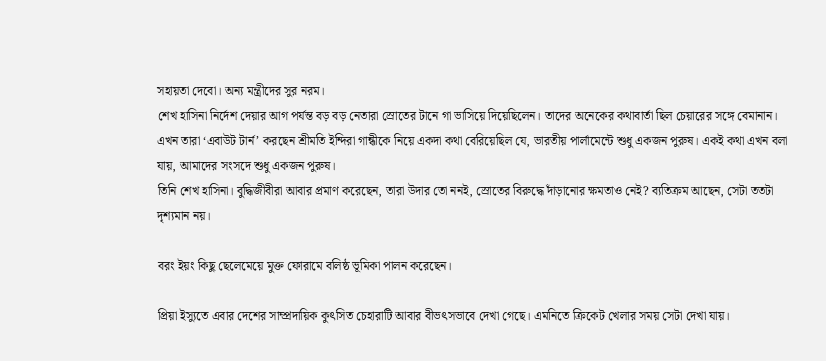সহায়তা দেবো। অন্য মন্ত্রীদের সুর নরম।
শেখ হাসিনা নির্দেশ দেয়ার আগ পর্যন্ত বড় বড় নেতারা স্রোতের টানে গা ভাসিয়ে দিয়েছিলেন। তাদের অনেকের কথাবার্তা ছিল চেয়ারের সঙ্গে বেমানান। এখন তারা ‘এবাউট টার্ন’ করছেন শ্রীমতি ইন্দিরা গান্ধীকে নিয়ে একদা কথা বেরিয়েছিল যে, ভারতীয় পার্লামেন্টে শুধু একজন পুরুষ। একই কথা এখন বলা যায়, আমাদের সংসদে শুধু একজন পুরুষ।
তিনি শেখ হাসিনা। বুদ্ধিজীবীরা আবার প্রমাণ করেছেন, তারা উদার তো ননই, স্রোতের বিরুদ্ধে দাঁড়ানোর ক্ষমতাও নেই? ব্যতিক্রম আছেন, সেটা ততটা দৃশ্যমান নয়।

বরং ইয়ং কিছু ছেলেমেয়ে মুক্ত ফোরামে বলিষ্ঠ ভূমিকা পালন করেছেন।

প্রিয়া ইস্যুতে এবার দেশের সাম্প্রদায়িক কুৎসিত চেহারাটি আবার বীভৎসভাবে দেখা গেছে। এমনিতে ক্রিকেট খেলার সময় সেটা দেখা যায়।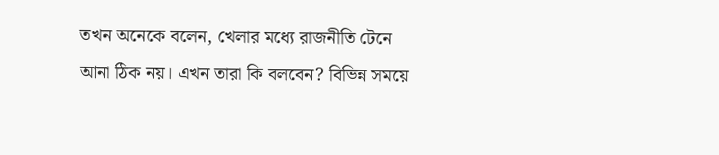তখন অনেকে বলেন, খেলার মধ্যে রাজনীতি টেনে আনা ঠিক নয়। এখন তারা কি বলবেন? বিভিন্ন সময়ে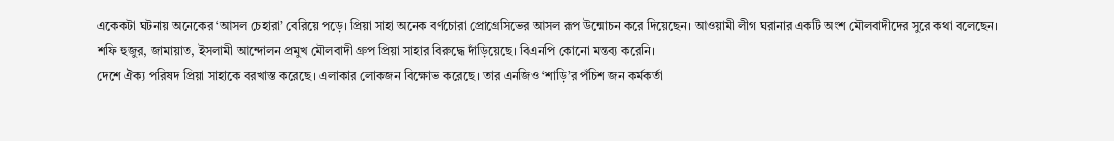একেকটা ঘটনায় অনেকের ‘আসল চেহারা’ বেরিয়ে পড়ে। প্রিয়া সাহা অনেক বর্ণচোরা প্রোগ্রেসিভের আসল রূপ উন্মোচন করে দিয়েছেন। আওয়ামী লীগ ঘরানার একটি অংশ মৌলবাদীদের সুরে কথা বলেছেন। শফি হুজুর, জামায়াত, ইসলামী আন্দোলন প্রমুখ মৌলবাদী গ্রুপ প্রিয়া সাহার বিরুদ্ধে দাঁড়িয়েছে। বিএনপি কোনো মন্তব্য করেনি।
দেশে ঐক্য পরিষদ প্রিয়া সাহাকে বরখাস্ত করেছে। এলাকার লোকজন বিক্ষোভ করেছে। তার এনজিও ‘শাড়ি’র পঁচিশ জন কর্মকর্তা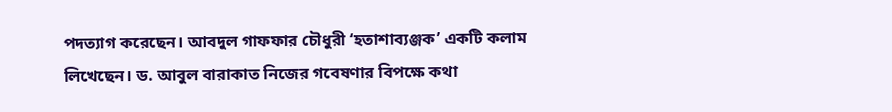পদত্যাগ করেছেন। আবদুল গাফফার চৌধুরী ‘হতাশাব্যঞ্জক’ একটি কলাম লিখেছেন। ড. আবুল বারাকাত নিজের গবেষণার বিপক্ষে কথা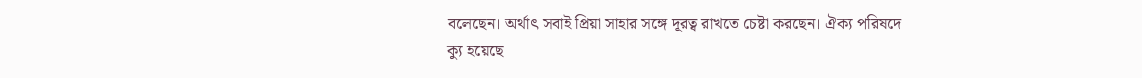বলেছেন। অর্থাৎ সবাই প্রিয়া সাহার সঙ্গে দূরত্ব রাখতে চেষ্টা করছেন। ঐক্য পরিষদে ক্যু হয়েছে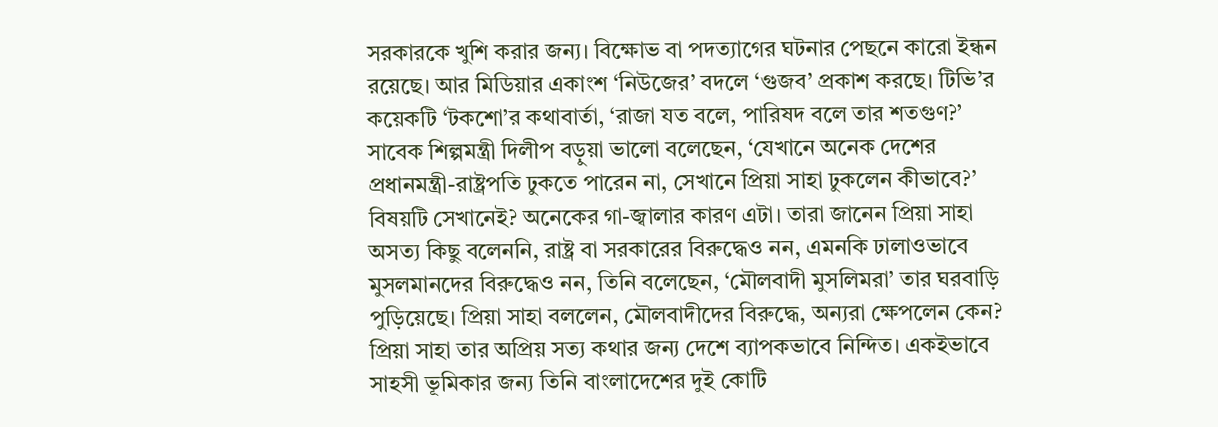সরকারকে খুশি করার জন্য। বিক্ষোভ বা পদত্যাগের ঘটনার পেছনে কারো ইন্ধন রয়েছে। আর মিডিয়ার একাংশ ‘নিউজের’ বদলে ‘গুজব’ প্রকাশ করছে। টিভি’র কয়েকটি ‘টকশো’র কথাবার্তা, ‘রাজা যত বলে, পারিষদ বলে তার শতগুণ?’
সাবেক শিল্পমন্ত্রী দিলীপ বড়ুয়া ভালো বলেছেন, ‘যেখানে অনেক দেশের প্রধানমন্ত্রী-রাষ্ট্রপতি ঢুকতে পারেন না, সেখানে প্রিয়া সাহা ঢুকলেন কীভাবে?’ বিষয়টি সেখানেই? অনেকের গা-জ্বালার কারণ এটা। তারা জানেন প্রিয়া সাহা অসত্য কিছু বলেননি, রাষ্ট্র বা সরকারের বিরুদ্ধেও নন, এমনকি ঢালাওভাবে মুসলমানদের বিরুদ্ধেও নন, তিনি বলেছেন, ‘মৌলবাদী মুসলিমরা’ তার ঘরবাড়ি পুড়িয়েছে। প্রিয়া সাহা বললেন, মৌলবাদীদের বিরুদ্ধে, অন্যরা ক্ষেপলেন কেন?
প্রিয়া সাহা তার অপ্রিয় সত্য কথার জন্য দেশে ব্যাপকভাবে নিন্দিত। একইভাবে সাহসী ভূমিকার জন্য তিনি বাংলাদেশের দুই কোটি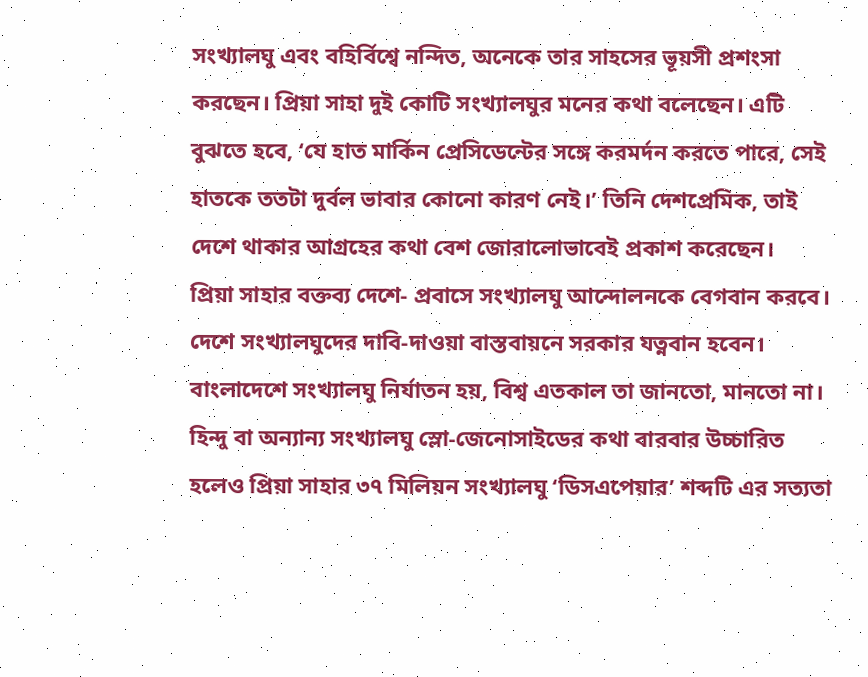সংখ্যালঘু এবং বহির্বিশ্বে নন্দিত, অনেকে তার সাহসের ভূয়সী প্রশংসা করছেন। প্রিয়া সাহা দুই কোটি সংখ্যালঘুর মনের কথা বলেছেন। এটি বুঝতে হবে, ‘যে হাত মার্কিন প্রেসিডেন্টের সঙ্গে করমর্দন করতে পারে, সেই হাতকে ততটা দুর্বল ভাবার কোনো কারণ নেই।’ তিনি দেশপ্রেমিক, তাই দেশে থাকার আগ্রহের কথা বেশ জোরালোভাবেই প্রকাশ করেছেন।
প্রিয়া সাহার বক্তব্য দেশে- প্রবাসে সংখ্যালঘু আন্দোলনকে বেগবান করবে। দেশে সংখ্যালঘুদের দাবি-দাওয়া বাস্তবায়নে সরকার যত্নবান হবেন। বাংলাদেশে সংখ্যালঘু নির্যাতন হয়, বিশ্ব এতকাল তা জানতো, মানতো না। হিন্দু বা অন্যান্য সংখ্যালঘু স্লো-জেনোসাইডের কথা বারবার উচ্চারিত হলেও প্রিয়া সাহার ৩৭ মিলিয়ন সংখ্যালঘু ‘ডিসএপেয়ার’ শব্দটি এর সত্যতা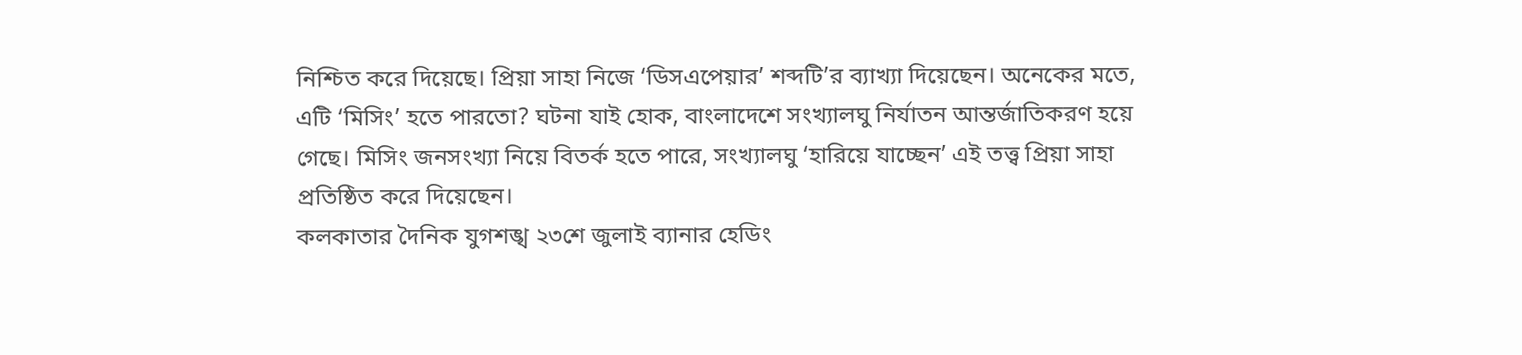নিশ্চিত করে দিয়েছে। প্রিয়া সাহা নিজে ‘ডিসএপেয়ার’ শব্দটি’র ব্যাখ্যা দিয়েছেন। অনেকের মতে, এটি ‘মিসিং’ হতে পারতো? ঘটনা যাই হোক, বাংলাদেশে সংখ্যালঘু নির্যাতন আন্তর্জাতিকরণ হয়ে গেছে। মিসিং জনসংখ্যা নিয়ে বিতর্ক হতে পারে, সংখ্যালঘু ‘হারিয়ে যাচ্ছেন’ এই তত্ত্ব প্রিয়া সাহা প্রতিষ্ঠিত করে দিয়েছেন।
কলকাতার দৈনিক যুগশঙ্খ ২৩শে জুলাই ব্যানার হেডিং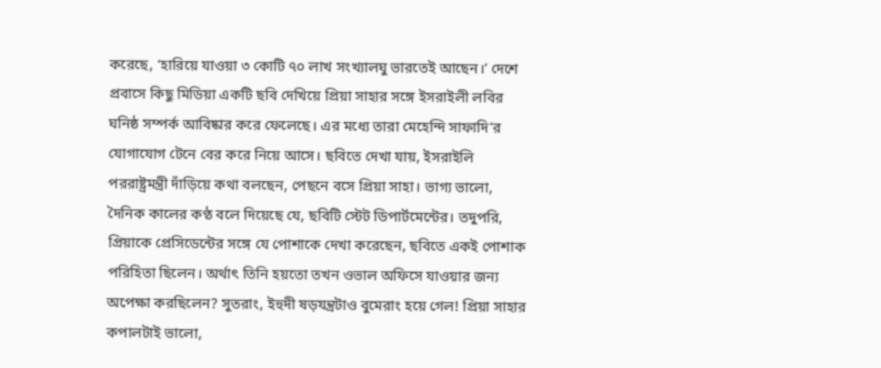করেছে, ‘হারিয়ে যাওয়া ৩ কোটি ৭০ লাখ সংখ্যালঘু ভারতেই আছেন।’ দেশে প্রবাসে কিছু মিডিয়া একটি ছবি দেখিয়ে প্রিয়া সাহার সঙ্গে ইসরাইলী লবির ঘনিষ্ঠ সম্পর্ক আবিষ্কার করে ফেলেছে। এর মধ্যে তারা মেহেন্দি সাফাদি’র যোগাযোগ টেনে বের করে নিয়ে আসে। ছবিতে দেখা যায়, ইসরাইলি পররাষ্ট্রমন্ত্রী দাঁড়িয়ে কথা বলছেন, পেছনে বসে প্রিয়া সাহা। ভাগ্য ভালো, দৈনিক কালের কণ্ঠ বলে দিয়েছে যে, ছবিটি স্টেট ডিপার্টমেন্টের। তদুপরি, প্রিয়াকে প্রেসিডেন্টের সঙ্গে যে পোশাকে দেখা করেছেন, ছবিতে একই পোশাক পরিহিতা ছিলেন। অর্থাৎ তিনি হয়তো তখন ওভাল অফিসে যাওয়ার জন্য অপেক্ষা করছিলেন? সুতরাং, ইহুদী ষড়যন্ত্রটাও বুমেরাং হয়ে গেল! প্রিয়া সাহার কপালটাই ভালো,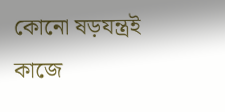কোনো ষড়যন্ত্রই কাজে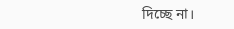দিচ্ছে না।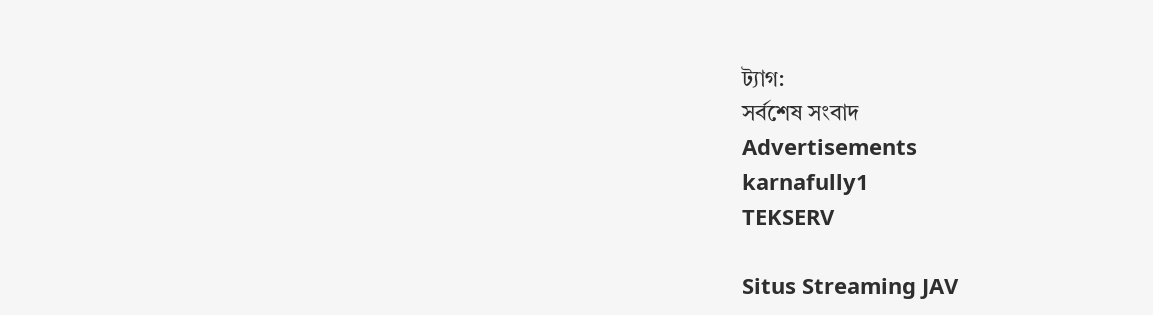ট্যাগ:
সর্বশেষ সংবাদ
Advertisements
karnafully1
TEKSERV

Situs Streaming JAV